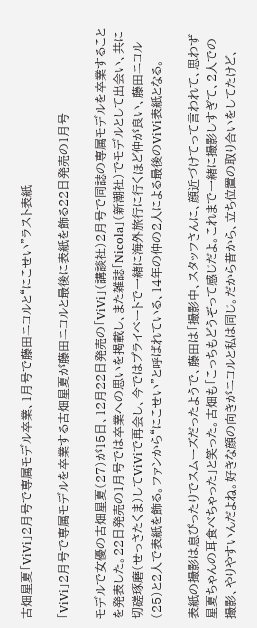古畑星夏「ViVi」2月号で専属モデル卒業、1月号で藤田ニコルと“にこせい”ラスト表紙

「ViVi」2月号で専属モデルを卒業する古畑星夏が藤田ニコルと最後に表紙を飾る22日発売の1月号

モデルで女優の古畑星夏(27)が15日、12月22日発売の「ViVi」(講談社)2月号で同誌の専属モデルを卒業することを発表した。22日発売の1月号では卒業への思いを掲載し、また雑誌「Nicola」(新潮社)でモデルとして出会い、共に切磋琢磨(せっさたくま)してViViで再会し、今ではプライベートで一緒に海外旅行に行くほど仲が良い、藤田ニコル(25)と2人で表紙を飾る。ファンから“にこせい”と呼ばれている、14年の仲の2人による最後のViVi表紙となる。

表紙の撮影は息ぴったりでスムーズだったようで、藤田は「撮影中、スタッフさんに、顔近づけてって言われて、思わず星夏ちゃんの耳食べちゃった」と笑った。古畑も「こっちもどうぞって感じだよ。これまで一緒に撮影しすぎて、2人での撮影、やりやすいんだよね。好きな顔の向きがニコルと私は同じ。だから昔から、立ち位置の取り合いをしてたけど、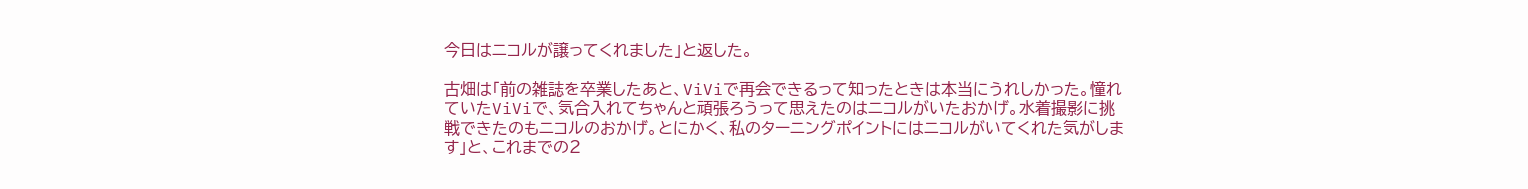今日はニコルが譲ってくれました」と返した。

古畑は「前の雑誌を卒業したあと、ViViで再会できるって知ったときは本当にうれしかった。憧れていたViViで、気合入れてちゃんと頑張ろうって思えたのはニコルがいたおかげ。水着撮影に挑戦できたのもニコルのおかげ。とにかく、私のターニングポイントにはニコルがいてくれた気がします」と、これまでの2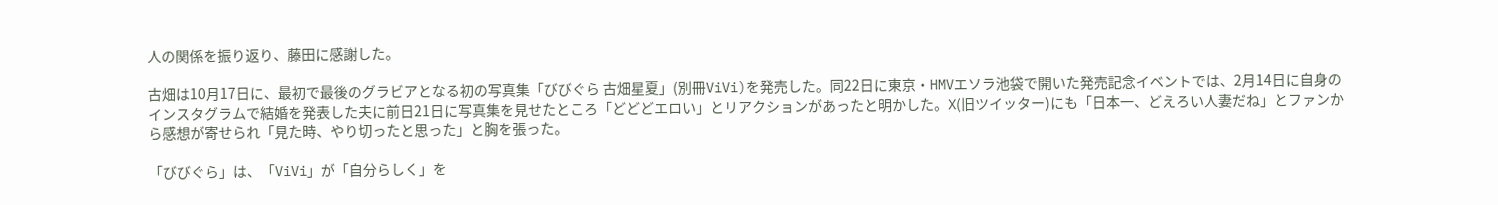人の関係を振り返り、藤田に感謝した。

古畑は10月17日に、最初で最後のグラビアとなる初の写真集「びびぐら 古畑星夏」(別冊ViVi)を発売した。同22日に東京・HMVエソラ池袋で開いた発売記念イベントでは、2月14日に自身のインスタグラムで結婚を発表した夫に前日21日に写真集を見せたところ「どどどエロい」とリアクションがあったと明かした。X(旧ツイッター)にも「日本一、どえろい人妻だね」とファンから感想が寄せられ「見た時、やり切ったと思った」と胸を張った。

「びびぐら」は、「ViVi」が「自分らしく」を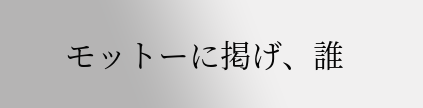モットーに掲げ、誰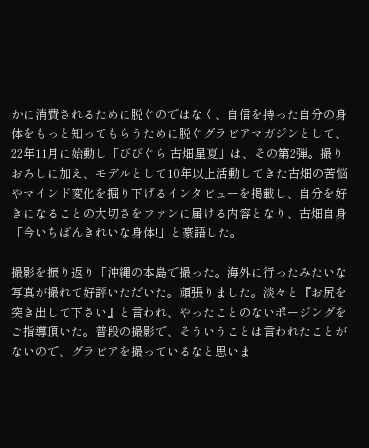かに消費されるために脱ぐのではなく、自信を持った自分の身体をもっと知ってもらうために脱ぐグラビアマガジンとして、22年11月に始動し「びびぐら 古畑星夏」は、その第2弾。撮りおろしに加え、モデルとして10年以上活動してきた古畑の苦悩やマインド変化を掘り下げるインタビューを掲載し、自分を好きになることの大切さをファンに届ける内容となり、古畑自身「今いちばんきれいな身体!」と豪語した。

撮影を振り返り「沖縄の本島で撮った。海外に行ったみたいな写真が撮れて好評いただいた。頑張りました。淡々と『お尻を突き出して下さい』と言われ、やったことのないポージングをご指導頂いた。普段の撮影で、そういうことは言われたことがないので、グラビアを撮っているなと思いま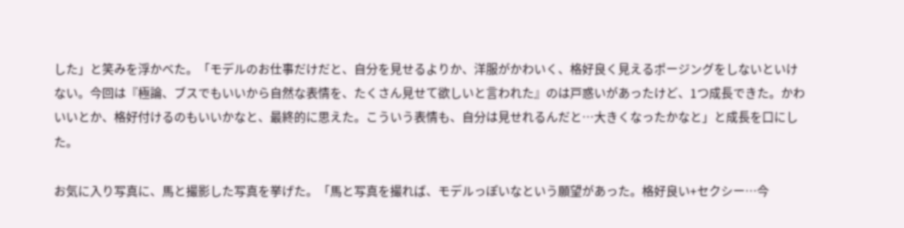した」と笑みを浮かべた。「モデルのお仕事だけだと、自分を見せるよりか、洋服がかわいく、格好良く見えるポージングをしないといけない。今回は『極論、ブスでもいいから自然な表情を、たくさん見せて欲しいと言われた』のは戸惑いがあったけど、1つ成長できた。かわいいとか、格好付けるのもいいかなと、最終的に思えた。こういう表情も、自分は見せれるんだと…大きくなったかなと」と成長を口にした。

お気に入り写真に、馬と撮影した写真を挙げた。「馬と写真を撮れば、モデルっぽいなという願望があった。格好良い+セクシー…今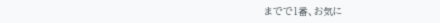までで1番、お気に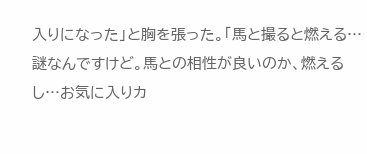入りになった」と胸を張った。「馬と撮ると燃える…謎なんですけど。馬との相性が良いのか、燃えるし…お気に入りカ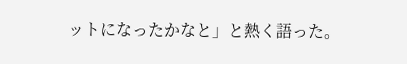ットになったかなと」と熱く語った。